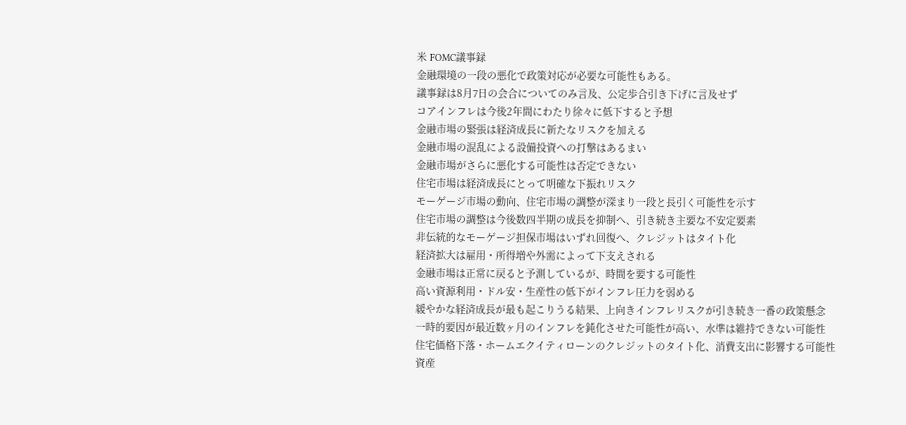米 FOMC議事録
金融環境の一段の悪化で政策対応が必要な可能性もある。
議事録は8月7日の会合についてのみ言及、公定歩合引き下げに言及せず
コアインフレは今後2年間にわたり徐々に低下すると予想
金融市場の緊張は経済成長に新たなリスクを加える
金融市場の混乱による設備投資への打撃はあるまい
金融市場がさらに悪化する可能性は否定できない
住宅市場は経済成長にとって明確な下振れリスク
モーゲージ市場の動向、住宅市場の調整が深まり一段と長引く可能性を示す
住宅市場の調整は今後数四半期の成長を抑制へ、引き続き主要な不安定要素
非伝統的なモーゲージ担保市場はいずれ回復へ、クレジットはタイト化
経済拡大は雇用・所得増や外需によって下支えされる
金融市場は正常に戻ると予測しているが、時間を要する可能性
高い資源利用・ドル安・生産性の低下がインフレ圧力を弱める
緩やかな経済成長が最も起こりうる結果、上向きインフレリスクが引き続き一番の政策懸念
一時的要因が最近数ヶ月のインフレを鈍化させた可能性が高い、水準は維持できない可能性
住宅価格下落・ホームエクイティローンのクレジットのタイト化、消費支出に影響する可能性
資産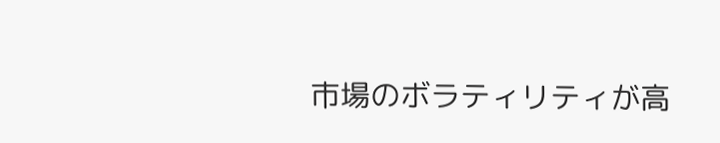市場のボラティリティが高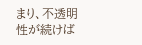まり、不透明性が続けば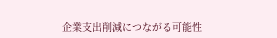企業支出削減につながる可能性